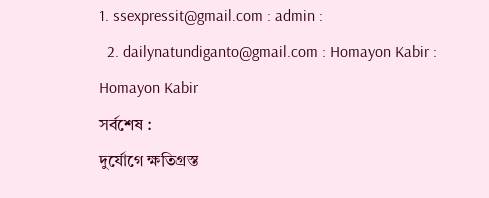1. ssexpressit@gmail.com : admin :
  2. dailynatundiganto@gmail.com : Homayon Kabir : Homayon Kabir
সর্বশেষ :
দুর্যোগে ক্ষতিগ্রস্ত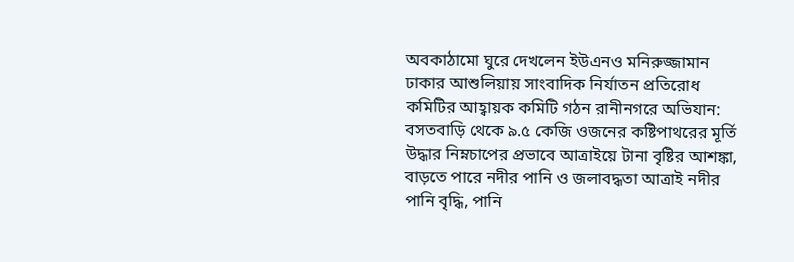অবকাঠামো ঘুরে দেখলেন ইউএনও মনিরুজ্জামান ঢাকার আশুলিয়ায় সাংবাদিক নির্যাতন প্রতিরোধ কমিটির আহ্বায়ক কমিটি গঠন রানীনগরে অভিযান: বসতবাড়ি থেকে ৯.৫ কেজি ওজনের কষ্টিপাথরের মূর্তি উদ্ধার নিম্নচাপের প্রভাবে আত্রাইয়ে টানা বৃষ্টির আশঙ্কা, বাড়তে পারে নদীর পানি ও জলাবদ্ধতা আত্রাই নদীর পানি বৃদ্ধি, পানি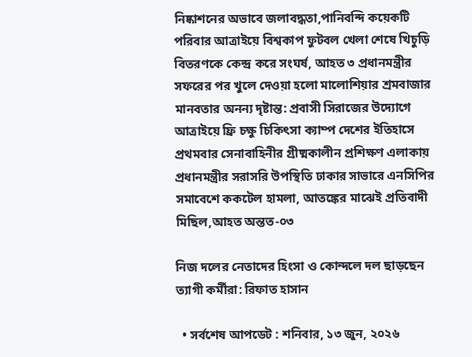নিষ্কাশনের অভাবে জলাবদ্ধতা,পানিবন্দি কয়েকটি পরিবার আত্রাইয়ে বিশ্বকাপ ফুটবল খেলা শেষে খিচুড়ি বিতরণকে কেন্দ্র করে সংঘর্ষ, আহত ৩ প্রধানমন্ত্রীর সফরের পর খুলে দেওয়া হলো মালোশিয়ার শ্রমবাজার মানবতার অনন্য দৃষ্টান্ত: প্রবাসী সিরাজের উদ্যোগে আত্রাইয়ে ফ্রি চক্ষু চিকিৎসা ক্যাম্প দেশের ইতিহাসে প্রথমবার সেনাবাহিনীর গ্রীষ্মকালীন প্রশিক্ষণ এলাকায় প্রধানমন্ত্রীর সরাসরি উপস্থিতি ঢাকার সাভারে এনসিপির সমাবেশে ককটেল হামলা, আতঙ্কের মাঝেই প্রতিবাদী মিছিল,আহত অন্তত-০৩

নিজ দলের নেতাদের হিংসা ও কোন্দলে দল ছাড়ছেন ত্যাগী কর্মীরা: রিফাত হাসান

  • সর্বশেষ আপডেট : শনিবার, ১৩ জুন, ২০২৬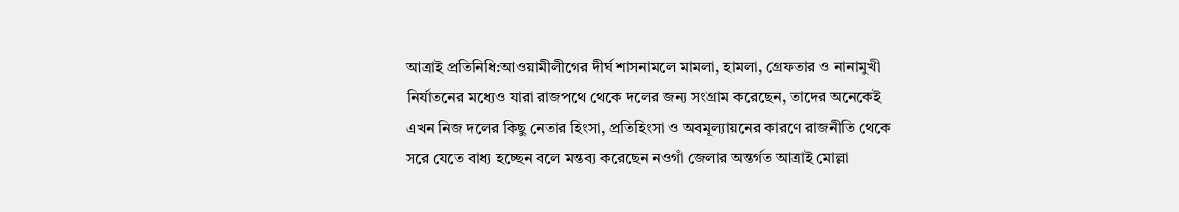আত্রাই প্রতিনিধি:আওয়ামীলীগের দীর্ঘ শাসনামলে মামলা, হামলা, গ্রেফতার ও নানামুখী নির্যাতনের মধ্যেও যারা রাজপথে থেকে দলের জন্য সংগ্রাম করেছেন, তাদের অনেকেই এখন নিজ দলের কিছু নেতার হিংসা, প্রতিহিংসা ও অবমূল্যায়নের কারণে রাজনীতি থেকে সরে যেতে বাধ্য হচ্ছেন বলে মন্তব্য করেছেন নওগাঁ জেলার অন্তর্গত আত্রাই মোল্লা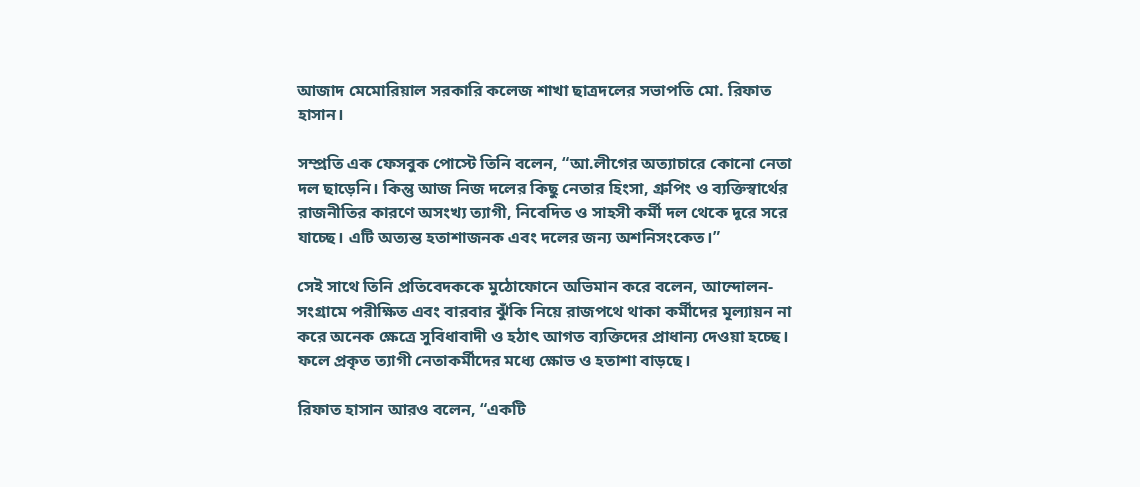আজাদ মেমোরিয়াল সরকারি কলেজ শাখা ছাত্রদলের সভাপতি মো. রিফাত হাসান।

সম্প্রতি এক ফেসবুক পোস্টে তিনি বলেন, “আ.লীগের অত্যাচারে কোনো নেতা দল ছাড়েনি। কিন্তু আজ নিজ দলের কিছু নেতার হিংসা, গ্রুপিং ও ব্যক্তিস্বার্থের রাজনীতির কারণে অসংখ্য ত্যাগী, নিবেদিত ও সাহসী কর্মী দল থেকে দূরে সরে যাচ্ছে। এটি অত্যন্ত হতাশাজনক এবং দলের জন্য অশনিসংকেত।”

সেই সাথে তিনি প্রতিবেদককে মুঠোফোনে অভিমান করে বলেন, আন্দোলন-সংগ্রামে পরীক্ষিত এবং বারবার ঝুঁকি নিয়ে রাজপথে থাকা কর্মীদের মূল্যায়ন না করে অনেক ক্ষেত্রে সুবিধাবাদী ও হঠাৎ আগত ব্যক্তিদের প্রাধান্য দেওয়া হচ্ছে। ফলে প্রকৃত ত্যাগী নেতাকর্মীদের মধ্যে ক্ষোভ ও হতাশা বাড়ছে।

রিফাত হাসান আরও বলেন, “একটি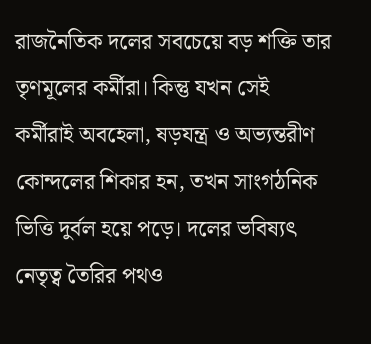রাজনৈতিক দলের সবচেয়ে বড় শক্তি তার তৃণমূলের কর্মীরা। কিন্তু যখন সেই কর্মীরাই অবহেলা, ষড়যন্ত্র ও অভ্যন্তরীণ কোন্দলের শিকার হন, তখন সাংগঠনিক ভিত্তি দুর্বল হয়ে পড়ে। দলের ভবিষ্যৎ নেতৃত্ব তৈরির পথও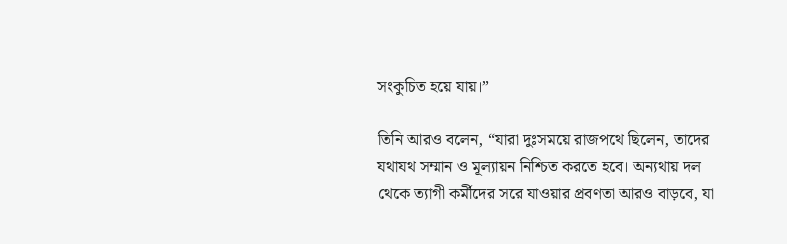সংকুচিত হয়ে যায়।”

তিনি আরও বলেন, “যারা দুঃসময়ে রাজপথে ছিলেন, তাদের যথাযথ সম্মান ও মূল্যায়ন নিশ্চিত করতে হবে। অন্যথায় দল থেকে ত্যাগী কর্মীদের সরে যাওয়ার প্রবণতা আরও বাড়বে, যা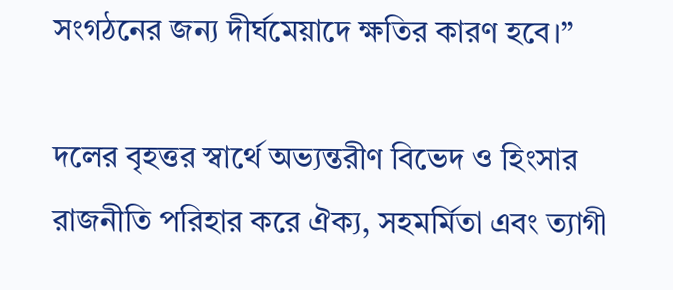সংগঠনের জন্য দীর্ঘমেয়াদে ক্ষতির কারণ হবে।”

দলের বৃহত্তর স্বার্থে অভ্যন্তরীণ বিভেদ ও হিংসার রাজনীতি পরিহার করে ঐক্য, সহমর্মিতা এবং ত্যাগী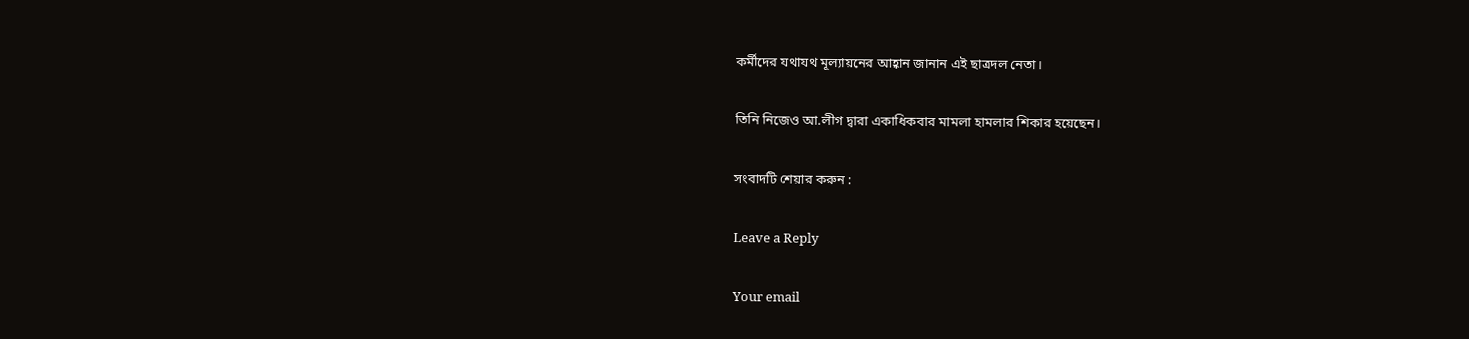কর্মীদের যথাযথ মূল্যায়নের আহ্বান জানান এই ছাত্রদল নেতা।

তিনি নিজেও আ.লীগ দ্বারা একাধিকবার মামলা হামলার শিকার হয়েছেন।

সংবাদটি শেয়ার করুন :

Leave a Reply

Your email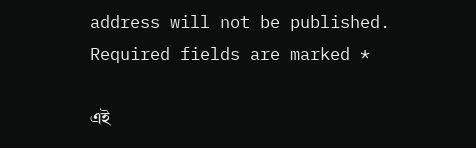address will not be published. Required fields are marked *

এই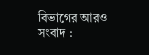বিভাগের আরও সংবাদ :